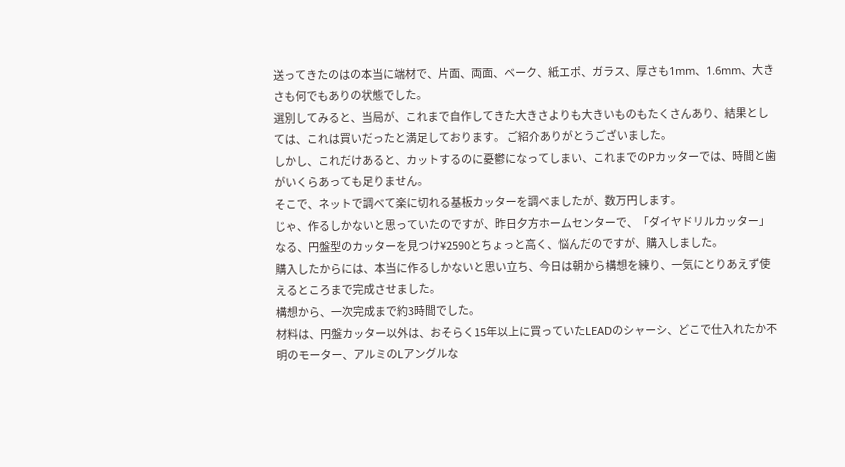送ってきたのはの本当に端材で、片面、両面、ベーク、紙エポ、ガラス、厚さも1mm、1.6mm、大きさも何でもありの状態でした。
選別してみると、当局が、これまで自作してきた大きさよりも大きいものもたくさんあり、結果としては、これは買いだったと満足しております。 ご紹介ありがとうございました。
しかし、これだけあると、カットするのに憂鬱になってしまい、これまでのPカッターでは、時間と歯がいくらあっても足りません。
そこで、ネットで調べて楽に切れる基板カッターを調べましたが、数万円します。
じゃ、作るしかないと思っていたのですが、昨日夕方ホームセンターで、「ダイヤドリルカッター」なる、円盤型のカッターを見つけ¥2590とちょっと高く、悩んだのですが、購入しました。
購入したからには、本当に作るしかないと思い立ち、今日は朝から構想を練り、一気にとりあえず使えるところまで完成させました。
構想から、一次完成まで約3時間でした。
材料は、円盤カッター以外は、おそらく15年以上に買っていたLEADのシャーシ、どこで仕入れたか不明のモーター、アルミのLアングルな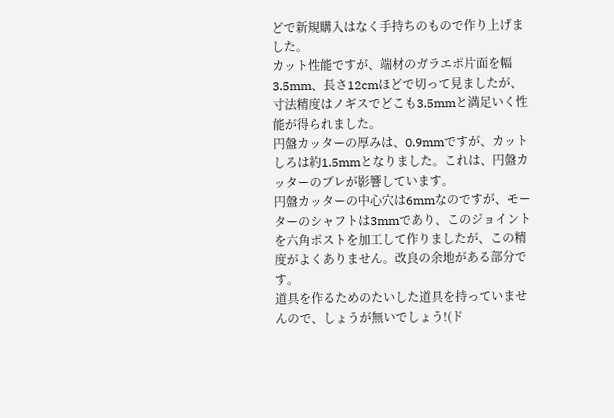どで新規購入はなく手持ちのもので作り上げました。
カット性能ですが、端材のガラエポ片面を幅3.5mm、長さ12cmほどで切って見ましたが、寸法精度はノギスでどこも3.5mmと満足いく性能が得られました。
円盤カッターの厚みは、0.9mmですが、カットしろは約1.5mmとなりました。これは、円盤カッターのブレが影響しています。
円盤カッターの中心穴は6mmなのですが、モーターのシャフトは3mmであり、このジョイントを六角ポストを加工して作りましたが、この精度がよくありません。改良の余地がある部分です。
道具を作るためのたいした道具を持っていませんので、しょうが無いでしょう!(ド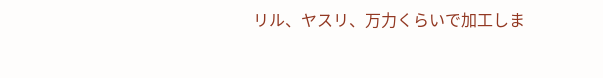リル、ヤスリ、万力くらいで加工しま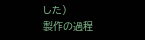した)
製作の過程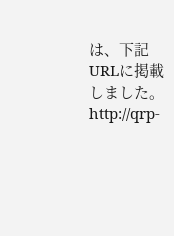は、下記URLに掲載しました。
http://qrp-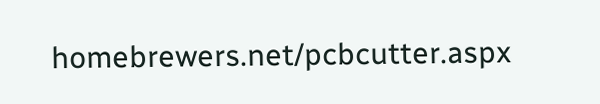homebrewers.net/pcbcutter.aspx